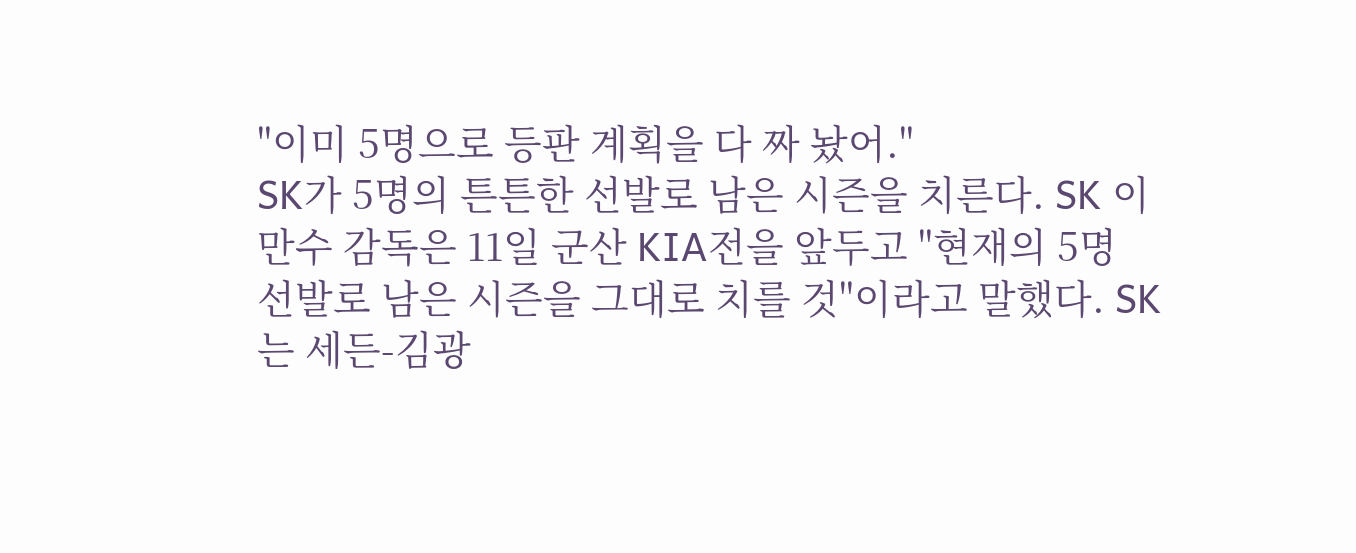"이미 5명으로 등판 계획을 다 짜 놨어."
SK가 5명의 튼튼한 선발로 남은 시즌을 치른다. SK 이만수 감독은 11일 군산 KIA전을 앞두고 "현재의 5명 선발로 남은 시즌을 그대로 치를 것"이라고 말했다. SK는 세든-김광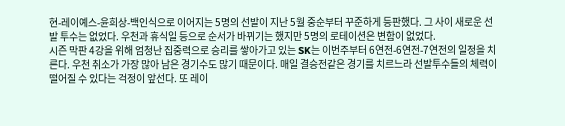현-레이예스-윤희상-백인식으로 이어지는 5명의 선발이 지난 5월 중순부터 꾸준하게 등판했다. 그 사이 새로운 선발 투수는 없었다. 우천과 휴식일 등으로 순서가 바뀌기는 했지만 5명의 로테이션은 변함이 없었다.
시즌 막판 4강을 위해 엄청난 집중력으로 승리를 쌓아가고 있는 SK는 이번주부터 6연전-6연전-7연전의 일정을 치른다. 우천 취소가 가장 많아 남은 경기수도 많기 때문이다. 매일 결승전같은 경기를 치르느라 선발투수들의 체력이 떨어질 수 있다는 걱정이 앞선다. 또 레이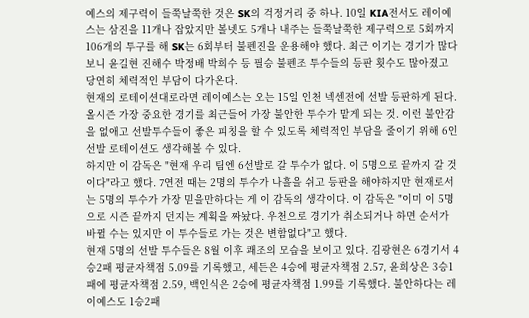예스의 제구력이 들쭉날쭉한 것은 SK의 걱정거리 중 하나. 10일 KIA전서도 레이예스는 삼진을 11개나 잡았지만 볼넷도 5개나 내주는 들쭉날쭉한 제구력으로 5회까지 106개의 투구를 해 SK는 6회부터 불펜진을 운용해야 했다. 최근 이기는 경기가 많다보니 윤길현 진해수 박정배 박희수 등 필승 불펜조 투수들의 등판 횟수도 많아졌고 당연히 체력적인 부담이 다가온다.
현재의 로테이션대로라면 레이예스는 오는 15일 인천 넥센전에 선발 등판하게 된다. 올시즌 가장 중요한 경기를 최근들어 가장 불안한 투수가 맡게 되는 것. 이런 불안감을 없애고 선발투수들이 좋은 피칭을 할 수 있도록 체력적인 부담을 줄이기 위해 6인 선발 로테이션도 생각해볼 수 있다.
하지만 이 감독은 "현재 우리 팀엔 6선발로 갈 투수가 없다. 이 5명으로 끝까지 갈 것이다"라고 했다. 7연전 때는 2명의 투수가 나흘을 쉬고 등판을 해야하지만 현재로서는 5명의 투수가 가장 믿을만하다는 게 이 감독의 생각이다. 이 감독은 "이미 이 5명으로 시즌 끝까지 던지는 계획을 짜놨다. 우천으로 경기가 취소되거나 하면 순서가 바뀔 수는 있지만 이 투수들로 가는 것은 변함없다"고 했다.
현재 5명의 선발 투수들은 8월 이후 쾌조의 모습을 보이고 있다. 김광현은 6경기서 4승2패 평균자책점 5.09를 기록했고, 세든은 4승에 평균자책점 2.57, 윤희상은 3승1패에 평균자책점 2.59, 백인식은 2승에 평균자책점 1.99를 기록했다. 불안하다는 레이예스도 1승2패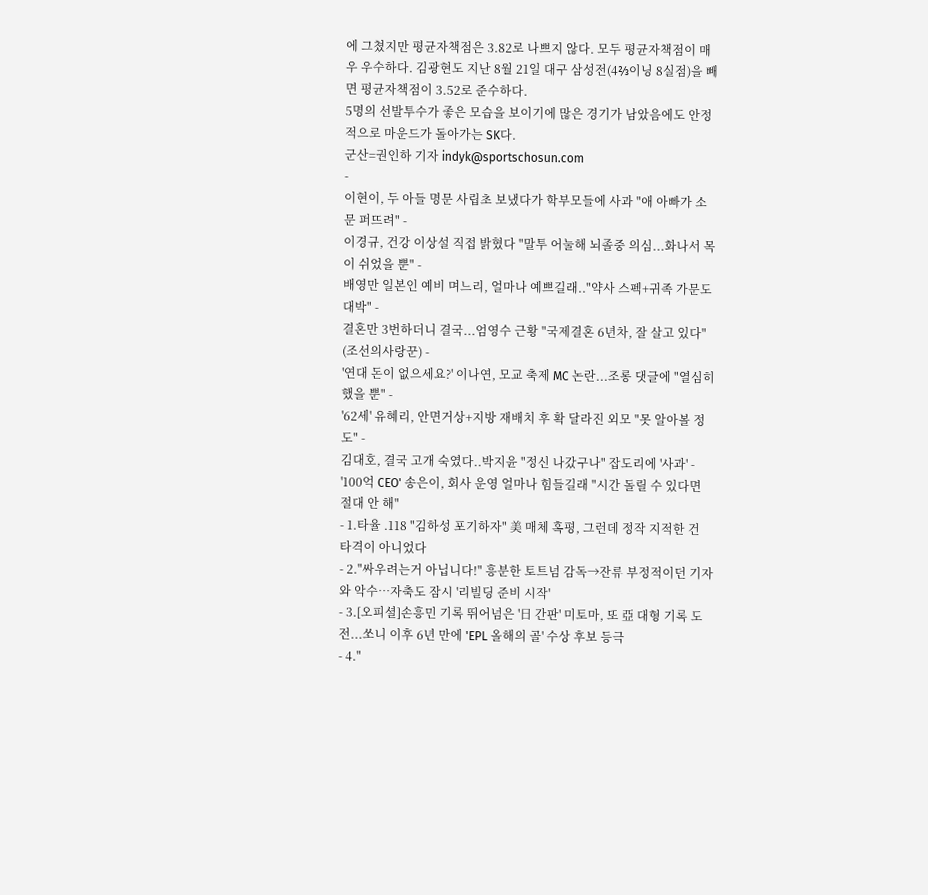에 그쳤지만 평균자책점은 3.82로 나쁘지 않다. 모두 평균자책점이 매우 우수하다. 김광현도 지난 8월 21일 대구 삼성전(4⅔이닝 8실점)을 빼면 평균자책점이 3.52로 준수하다.
5명의 선발투수가 좋은 모습을 보이기에 많은 경기가 남았음에도 안정적으로 마운드가 돌아가는 SK다.
군산=권인하 기자 indyk@sportschosun.com
-
이현이, 두 아들 명문 사립초 보냈다가 학부모들에 사과 "애 아빠가 소문 퍼뜨려" -
이경규, 건강 이상설 직접 밝혔다 "말투 어눌해 뇌졸중 의심...화나서 목이 쉬었을 뿐" -
배영만 일본인 예비 며느리, 얼마나 예쁘길래.."약사 스펙+귀족 가문도 대박" -
결혼만 3번하더니 결국...엄영수 근황 "국제결혼 6년차, 잘 살고 있다" (조선의사랑꾼) -
'연대 돈이 없으세요?' 이나연, 모교 축제 MC 논란...조롱 댓글에 "열심히 했을 뿐" -
'62세' 유혜리, 안면거상+지방 재배치 후 확 달라진 외모 "못 알아볼 정도" -
김대호, 결국 고개 숙였다..박지윤 "정신 나갔구나" 잡도리에 '사과' -
'100억 CEO' 송은이, 회사 운영 얼마나 힘들길래 "시간 돌릴 수 있다면 절대 안 해"
- 1.타율 .118 "김하성 포기하자" 美 매체 혹평, 그런데 정작 지적한 건 타격이 아니었다
- 2."싸우려는거 아닙니다!" 흥분한 토트넘 감독→잔류 부정적이던 기자와 악수…자축도 잠시 '리빌딩 준비 시작'
- 3.[오피셜]손흥민 기록 뛰어넘은 '日 간판' 미토마, 또 亞 대형 기록 도전...쏘니 이후 6년 만에 'EPL 올해의 골' 수상 후보 등극
- 4."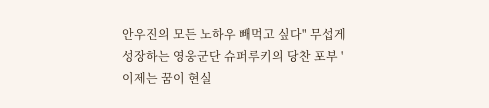안우진의 모든 노하우 빼먹고 싶다" 무섭게 성장하는 영웅군단 슈퍼루키의 당찬 포부 '이제는 꿈이 현실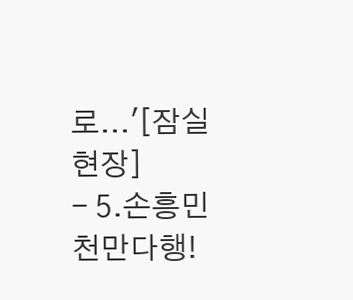로...'[잠실현장]
- 5.손흥민 천만다행!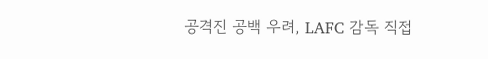공격진 공백 우려, LAFC 감독 직접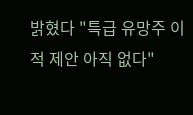밝혔다 "특급 유망주 이적 제안 아직 없다"